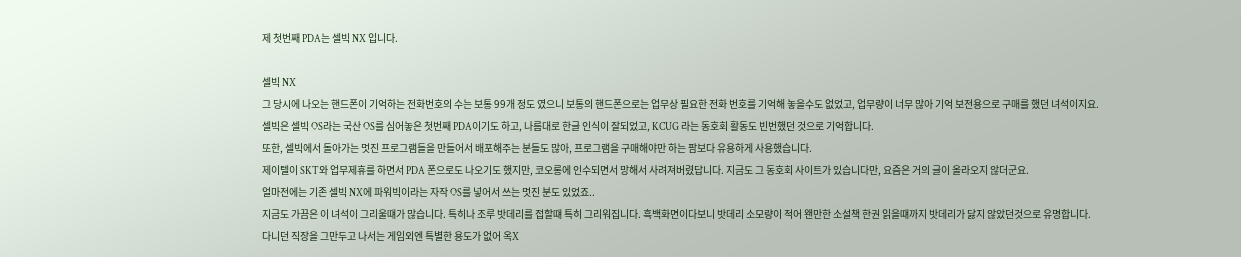제 첫번째 PDA는 셀빅 NX 입니다.

셀빅 NX
그 당시에 나오는 핸드폰이 기억하는 전화번호의 수는 보통 99개 정도 였으니 보통의 핸드폰으로는 업무상 필요한 전화 번호를 기억해 놓을수도 없었고, 업무량이 너무 많아 기억 보전용으로 구매를 했던 녀석이지요.
셀빅은 셀빅 OS라는 국산 OS를 심어놓은 첫번째 PDA이기도 하고, 나름대로 한글 인식이 잘되었고, KCUG 라는 동호회 활동도 빈번했던 것으로 기억합니다.
또한, 셀빅에서 돌아가는 멋진 프로그램들을 만들어서 배포해주는 분들도 많아, 프로그램을 구매해야만 하는 팜보다 유용하게 사용했습니다.
제이텔이 SKT와 업무제휴를 하면서 PDA 폰으로도 나오기도 했지만, 코오롱에 인수되면서 망해서 사려져버렸답니다. 지금도 그 동호회 사이트가 있습니다만, 요즘은 거의 글이 올라오지 않더군요.
얼마전에는 기존 셀빅 NX에 파워빅이라는 자작 OS를 넣어서 쓰는 멋진 분도 있었죠..
지금도 가끔은 이 녀석이 그리울떄가 많습니다. 특히나 조루 밧데리를 접할떄 특히 그리워집니다. 흑백화면이다보니 밧데리 소모량이 적어 왠만한 소설책 한권 읽을떄까지 밧데리가 닳지 않았던것으로 유명합니다.
다니던 직장을 그만두고 나서는 게임외엔 특별한 용도가 없어 옥X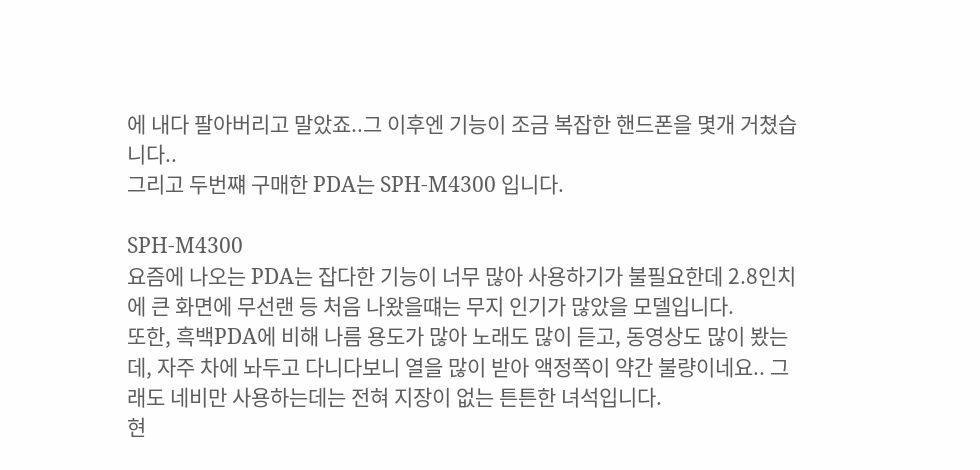에 내다 팔아버리고 말았죠..그 이후엔 기능이 조금 복잡한 핸드폰을 몇개 거쳤습니다..
그리고 두번쨰 구매한 PDA는 SPH-M4300 입니다.

SPH-M4300
요즘에 나오는 PDA는 잡다한 기능이 너무 많아 사용하기가 불필요한데 2.8인치에 큰 화면에 무선랜 등 처음 나왔을떄는 무지 인기가 많았을 모델입니다.
또한, 흑백PDA에 비해 나름 용도가 많아 노래도 많이 듣고, 동영상도 많이 봤는데, 자주 차에 놔두고 다니다보니 열을 많이 받아 액정쪽이 약간 불량이네요.. 그래도 네비만 사용하는데는 전혀 지장이 없는 튼튼한 녀석입니다.
현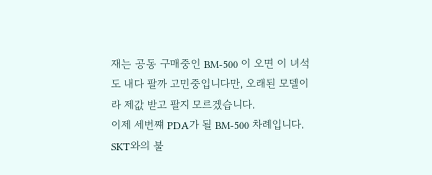재는 공동 구매중인 BM-500 이 오면 이 녀석도 내다 팔까 고민중입니다만, 오래된 모델이라 제값 받고 팔지 모르겠습니다.
이제 세번쨰 PDA가 될 BM-500 차례입니다.
SKT와의 불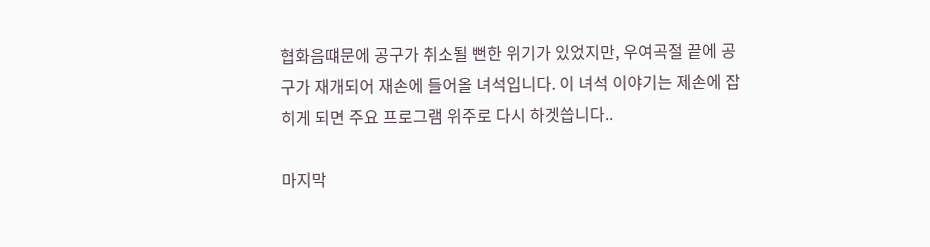협화음떄문에 공구가 취소될 뻔한 위기가 있었지만, 우여곡절 끝에 공구가 재개되어 재손에 들어올 녀석입니다. 이 녀석 이야기는 제손에 잡히게 되면 주요 프로그램 위주로 다시 하겟씁니다..

마지막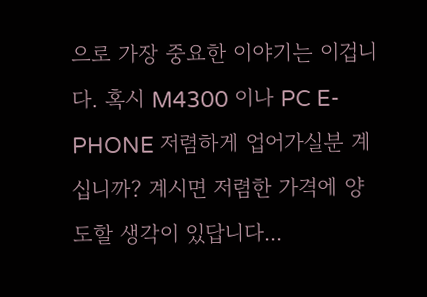으로 가장 중요한 이야기는 이겁니다. 혹시 M4300 이나 PC E-PHONE 저렴하게 업어가실분 계십니까? 계시면 저렴한 가격에 양도할 생각이 있답니다...